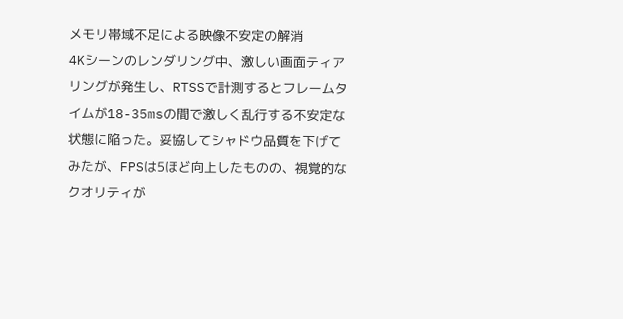メモリ帯域不足による映像不安定の解消
4Kシーンのレンダリング中、激しい画面ティアリングが発生し、RTSSで計測するとフレームタイムが18-35msの間で激しく乱行する不安定な状態に陥った。妥協してシャドウ品質を下げてみたが、FPSは5ほど向上したものの、視覚的なクオリティが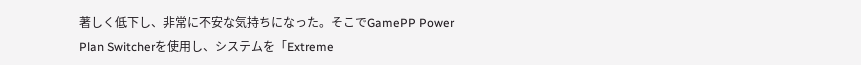著しく低下し、非常に不安な気持ちになった。そこでGamePP Power Plan Switcherを使用し、システムを「Extreme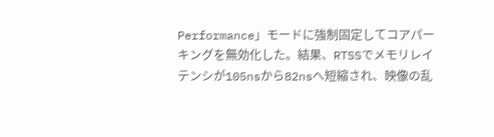Performance」モードに強制固定してコアパーキングを無効化した。結果、RTSSでメモリレイテンシが105nsから82nsへ短縮され、映像の乱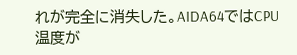れが完全に消失した。AIDA64ではCPU温度が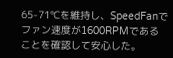65-71℃を維持し、SpeedFanでファン速度が1600RPMであることを確認して安心した。